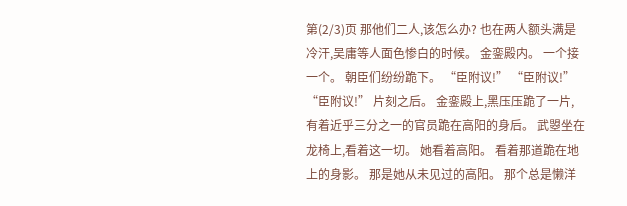第(2/3)页 那他们二人,该怎么办? 也在两人额头满是冷汗,吴庸等人面色惨白的时候。 金銮殿内。 一个接一个。 朝臣们纷纷跪下。 “臣附议!” “臣附议!” “臣附议!” 片刻之后。 金銮殿上,黑压压跪了一片,有着近乎三分之一的官员跪在高阳的身后。 武曌坐在龙椅上,看着这一切。 她看着高阳。 看着那道跪在地上的身影。 那是她从未见过的高阳。 那个总是懒洋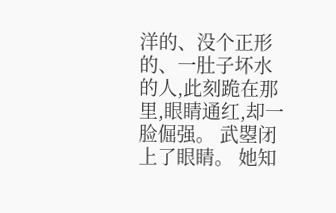洋的、没个正形的、一肚子坏水的人,此刻跪在那里,眼睛通红,却一脸倔强。 武曌闭上了眼睛。 她知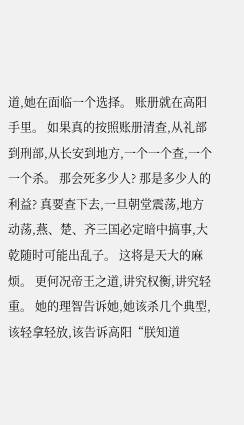道,她在面临一个选择。 账册就在高阳手里。 如果真的按照账册清查,从礼部到刑部,从长安到地方,一个一个查,一个一个杀。 那会死多少人? 那是多少人的利益? 真要查下去,一旦朝堂震荡,地方动荡,燕、楚、齐三国必定暗中搞事,大乾随时可能出乱子。 这将是天大的麻烦。 更何况帝王之道,讲究权衡,讲究轻重。 她的理智告诉她,她该杀几个典型,该轻拿轻放,该告诉高阳“朕知道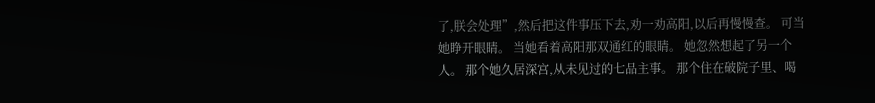了,朕会处理”,然后把这件事压下去,劝一劝高阳,以后再慢慢查。 可当她睁开眼睛。 当她看着高阳那双通红的眼睛。 她忽然想起了另一个人。 那个她久居深宫,从未见过的七品主事。 那个住在破院子里、喝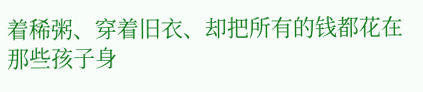着稀粥、穿着旧衣、却把所有的钱都花在那些孩子身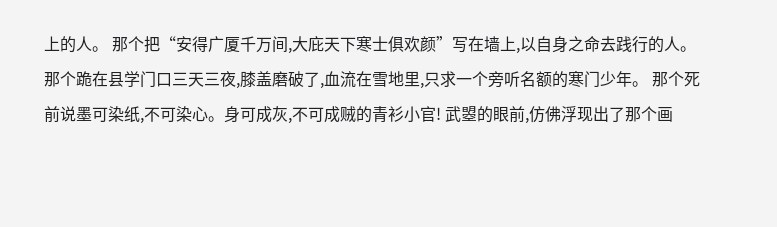上的人。 那个把“安得广厦千万间,大庇天下寒士俱欢颜”写在墙上,以自身之命去践行的人。 那个跪在县学门口三天三夜,膝盖磨破了,血流在雪地里,只求一个旁听名额的寒门少年。 那个死前说墨可染纸,不可染心。身可成灰,不可成贼的青衫小官! 武曌的眼前,仿佛浮现出了那个画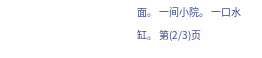面。 一间小院。 一口水缸。 第(2/3)页